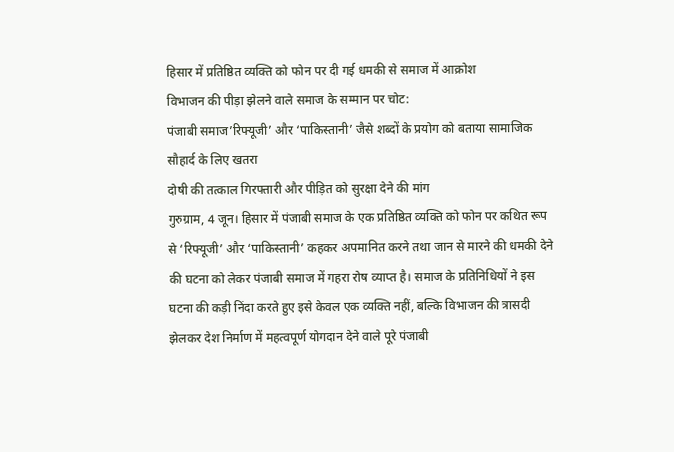हिसार में प्रतिष्ठित व्यक्ति को फोन पर दी गई धमकी से समाज में आक्रोश
विभाजन की पीड़ा झेलने वाले समाज के सम्मान पर चोट:
पंजाबी समाज’रिफ्यूजी’ और ‘पाकिस्तानी’ जैसे शब्दों के प्रयोग को बताया सामाजिक सौहार्द के लिए खतरा
दोषी की तत्काल गिरफ्तारी और पीड़ित को सुरक्षा देने की मांग
गुरुग्राम, 4 जून। हिसार में पंजाबी समाज के एक प्रतिष्ठित व्यक्ति को फोन पर कथित रूप से ‘रिफ्यूजी’ और ‘पाकिस्तानी’ कहकर अपमानित करने तथा जान से मारने की धमकी देने की घटना को लेकर पंजाबी समाज में गहरा रोष व्याप्त है। समाज के प्रतिनिधियों ने इस घटना की कड़ी निंदा करते हुए इसे केवल एक व्यक्ति नहीं, बल्कि विभाजन की त्रासदी झेलकर देश निर्माण में महत्वपूर्ण योगदान देने वाले पूरे पंजाबी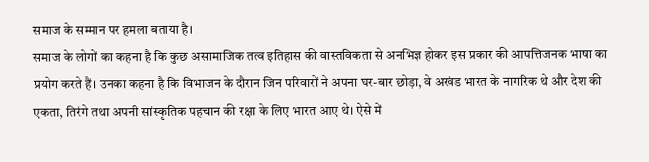समाज के सम्मान पर हमला बताया है।
समाज के लोगों का कहना है कि कुछ असामाजिक तत्व इतिहास की वास्तविकता से अनभिज्ञ होकर इस प्रकार की आपत्तिजनक भाषा का प्रयोग करते हैं। उनका कहना है कि विभाजन के दौरान जिन परिवारों ने अपना घर-बार छोड़ा, वे अखंड भारत के नागरिक थे और देश की एकता, तिरंगे तथा अपनी सांस्कृतिक पहचान की रक्षा के लिए भारत आए थे। ऐसे में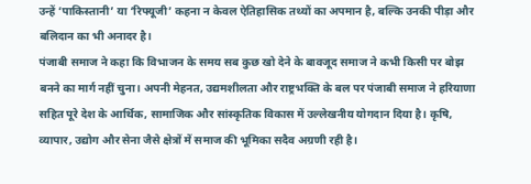उन्हें ‘पाकिस्तानी’ या ‘रिफ्यूजी’ कहना न केवल ऐतिहासिक तथ्यों का अपमान है, बल्कि उनकी पीड़ा और बलिदान का भी अनादर है।
पंजाबी समाज ने कहा कि विभाजन के समय सब कुछ खो देने के बावजूद समाज ने कभी किसी पर बोझ बनने का मार्ग नहीं चुना। अपनी मेहनत, उद्यमशीलता और राष्ट्रभक्ति के बल पर पंजाबी समाज ने हरियाणा सहित पूरे देश के आर्थिक, सामाजिक और सांस्कृतिक विकास में उल्लेखनीय योगदान दिया है। कृषि, व्यापार, उद्योग और सेना जैसे क्षेत्रों में समाज की भूमिका सदैव अग्रणी रही है।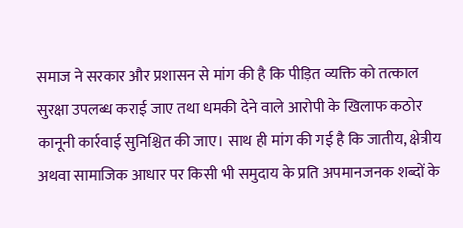समाज ने सरकार और प्रशासन से मांग की है कि पीड़ित व्यक्ति को तत्काल सुरक्षा उपलब्ध कराई जाए तथा धमकी देने वाले आरोपी के खिलाफ कठोर कानूनी कार्रवाई सुनिश्चित की जाए। साथ ही मांग की गई है कि जातीय, क्षेत्रीय अथवा सामाजिक आधार पर किसी भी समुदाय के प्रति अपमानजनक शब्दों के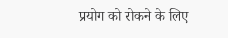प्रयोग को रोकने के लिए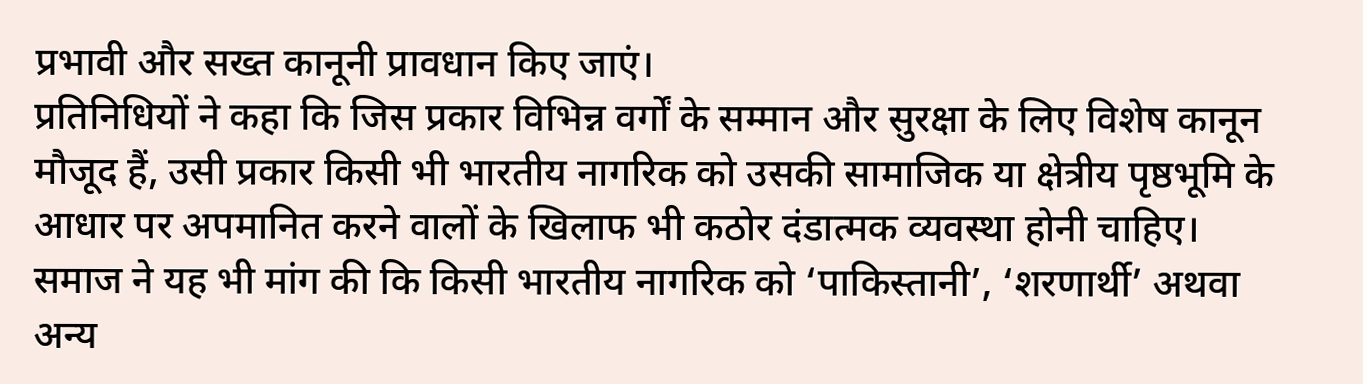प्रभावी और सख्त कानूनी प्रावधान किए जाएं।
प्रतिनिधियों ने कहा कि जिस प्रकार विभिन्न वर्गों के सम्मान और सुरक्षा के लिए विशेष कानून मौजूद हैं, उसी प्रकार किसी भी भारतीय नागरिक को उसकी सामाजिक या क्षेत्रीय पृष्ठभूमि के आधार पर अपमानित करने वालों के खिलाफ भी कठोर दंडात्मक व्यवस्था होनी चाहिए। समाज ने यह भी मांग की कि किसी भारतीय नागरिक को ‘पाकिस्तानी’, ‘शरणार्थी’ अथवा अन्य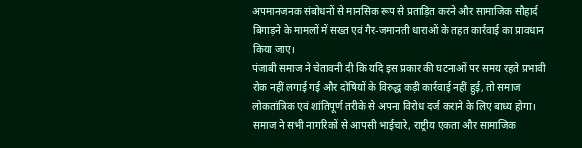अपमानजनक संबोधनों से मानसिक रूप से प्रताड़ित करने और सामाजिक सौहार्द बिगाड़ने के मामलों में सख्त एवं गैर-जमानती धाराओं के तहत कार्रवाई का प्रावधान किया जाए।
पंजाबी समाज ने चेतावनी दी कि यदि इस प्रकार की घटनाओं पर समय रहते प्रभावी रोक नहीं लगाई गई और दोषियों के विरुद्ध कड़ी कार्रवाई नहीं हुई, तो समाज लोकतांत्रिक एवं शांतिपूर्ण तरीके से अपना विरोध दर्ज कराने के लिए बाध्य होगा। समाज ने सभी नागरिकों से आपसी भाईचारे, राष्ट्रीय एकता और सामाजिक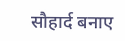सौहार्द बनाए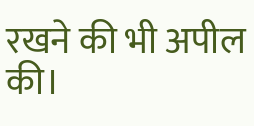रखने की भी अपील की।